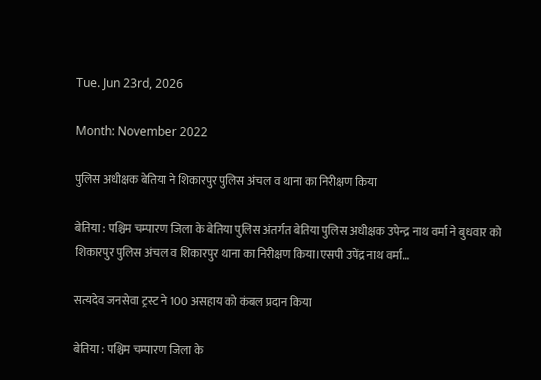Tue. Jun 23rd, 2026

Month: November 2022

पुलिस अधीक्षक बेतिया ने शिकारपुर पुलिस अंचल व थाना का निरीक्षण किया

बेतिया : पश्चिम चम्पारण जिला के बेतिया पुलिस अंतर्गत बेतिया पुलिस अधीक्षक उपेन्द्र नाथ वर्मा ने बुधवार को शिकारपुर पुलिस अंचल व शिकारपुर थाना का निरीक्षण किया।एसपी उपेंद्र नाथ वर्मा…

सत्यदेव जनसेवा ट्रस्ट ने 100 असहाय को कंबल प्रदान किया

बेतिया : पश्चिम चम्पारण जिला के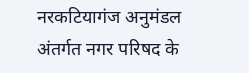नरकटियागंज अनुमंडल अंतर्गत नगर परिषद के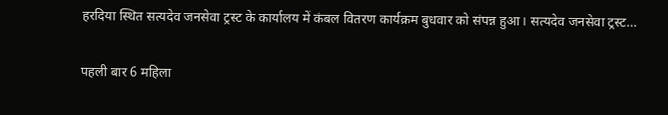हरदिया स्थित सत्यदेव जनसेवा ट्रस्ट के कार्यालय में कंबल वितरण कार्यक्रम बुधवार को संपन्न हुआ। सत्यदेव जनसेवा ट्रस्ट…

पहली बार 6 महिला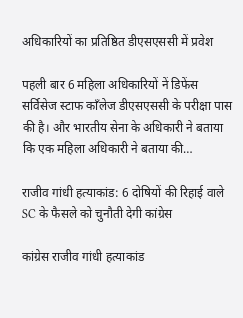अधिकारियों का प्रतिष्ठित डीएसएससी में प्रवेश

पहली बार 6 महिला अधिकारियों नें डिफेंस सर्विसेज स्टाफ काँलेज डीएसएससी के परीक्षा पास की है। और भारतीय सेना के अधिकारी ने बताया कि एक महिला अधिकारी ने बताया की…

राजीव गांधी हत्याकांड: 6 दोषियों की रिहाई वाले SC के फैसले को चुनौती देगी कांग्रेस

कांग्रेस राजीव गांधी हत्याकांड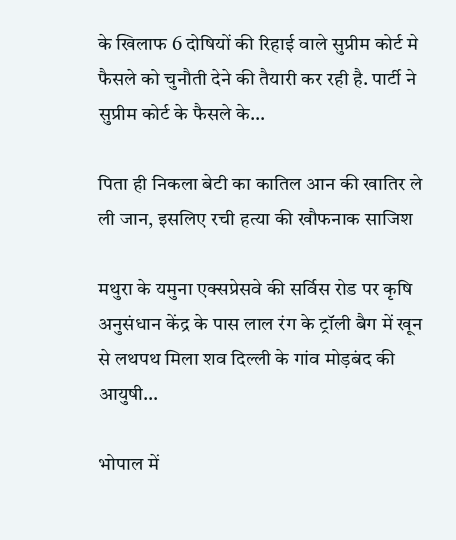के खिलाफ 6 दोषियों की रिहाई वाले सुप्रीम कोर्ट मे फैसले को चुनौती देने की तैयारी कर रही है. पार्टी ने सुप्रीम कोर्ट के फैसले के…

पिता ही निकला बेटी का कातिल आन की खातिर ले ली जान, इसलिए रची हत्या की खौफनाक साजिश

मथुरा के यमुना एक्सप्रेसवे की सर्विस रोड पर कृषि अनुसंधान केंद्र के पास लाल रंग के ट्रॉली बैग में खून से लथपथ मिला शव दिल्ली के गांव मोड़बंद की आयुषी…

भोपाल में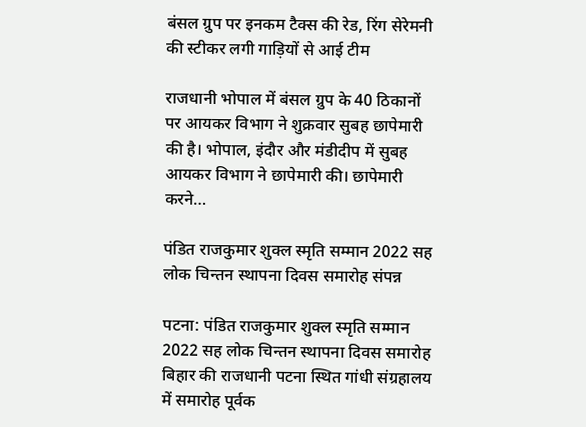बंसल ग्रुप पर इनकम टैक्स की रेड, रिंग सेरेमनी की स्टीकर लगी गाड़ियों से आई टीम

राजधानी भोपाल में बंसल ग्रुप के 40 ठिकानों पर आयकर विभाग ने शुक्रवार सुबह छापेमारी की है। भोपाल, इंदौर और मंडीदीप में सुबह आयकर विभाग ने छापेमारी की। छापेमारी करने…

पंडित राजकुमार शुक्ल स्मृति सम्मान 2022 सह लोक चिन्तन स्थापना दिवस समारोह संपन्न

पटना: पंडित राजकुमार शुक्ल स्मृति सम्मान 2022 सह लोक चिन्तन स्थापना दिवस समारोह बिहार की राजधानी पटना स्थित गांधी संग्रहालय में समारोह पूर्वक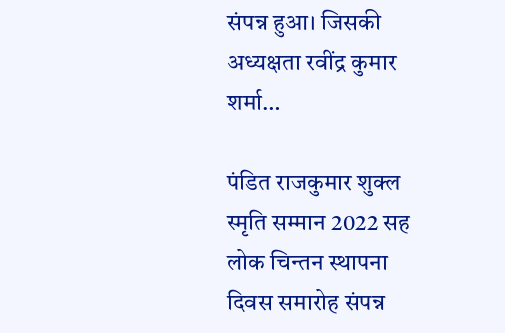संपन्न हुआ। जिसकी अध्यक्षता रवींद्र कुमार शर्मा…

पंडित राजकुमार शुक्ल स्मृति सम्मान 2022 सह लोक चिन्तन स्थापना दिवस समारोह संपन्न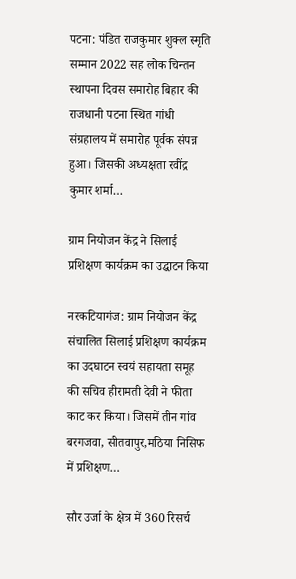पटना: पंडित राजकुमार शुक्ल स्मृति सम्मान 2022 सह लोक चिन्तन स्थापना दिवस समारोह बिहार की राजधानी पटना स्थित गांधी संग्रहालय में समारोह पूर्वक संपन्न हुआ। जिसकी अध्यक्षता रवींद्र कुमार शर्मा…

ग्राम नियोजन केंद्र ने सिलाई प्रशिक्षण कार्यक्रम का उद्घाटन किया

नरकटियागंज: ग्राम नियोजन केंद्र संचालित सिलाई प्रशिक्षण कार्यक्रम का उदघाटन स्वयं सहायता समूह की सचिव हीरामती देवी ने फीता काट कर किया। जिसमें तीन गांव बरगजवा, सीतवापुर,मठिया निसिफ में प्रशिक्षण…

सौर उर्जा के क्षेत्र में 360 रिसर्च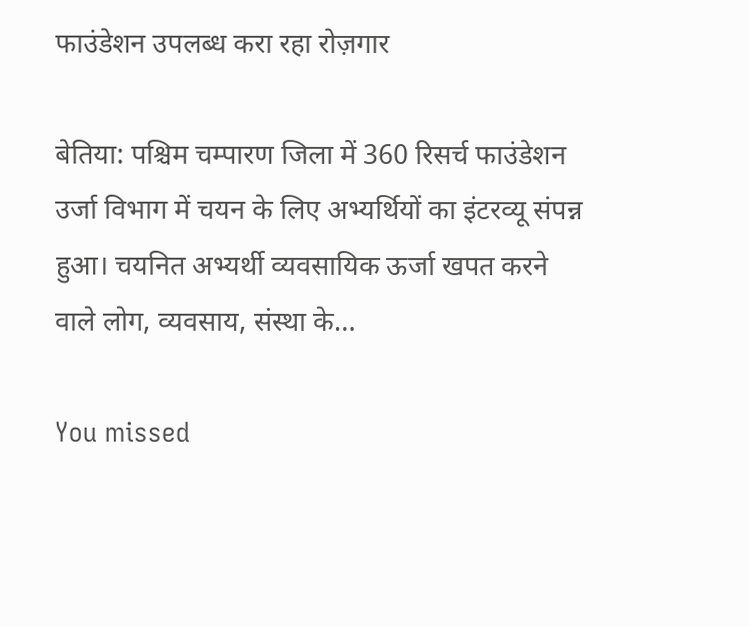फाउंडेशन उपलब्ध करा रहा रोज़गार

बेतिया: पश्चिम चम्पारण जिला में 360 रिसर्च फाउंडेशन उर्जा विभाग में चयन के लिए अभ्यर्थियों का इंटरव्यू संपन्न हुआ। चयनित अभ्यर्थी व्यवसायिक ऊर्जा खपत करने वाले लोग, व्यवसाय, संस्था के…

You missed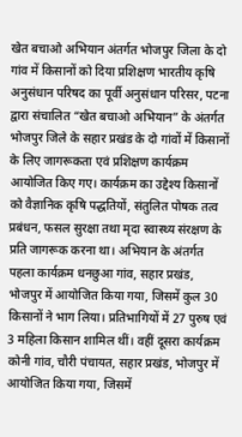खेत बचाओ अभियान अंतर्गत भोजपुर जिला के दो गांव में किसानों को दिया प्रशिक्षण भारतीय कृषि अनुसंधान परिषद का पूर्वी अनुसंधान परिसर, पटना द्वारा संचालित “खेत बचाओ अभियान” के अंतर्गत भोजपुर जिले के सहार प्रखंड के दो गांवों में किसानों के लिए जागरूकता एवं प्रशिक्षण कार्यक्रम आयोजित किए गए। कार्यक्रम का उद्देश्य किसानों को वैज्ञानिक कृषि पद्धतियों, संतुलित पोषक तत्व प्रबंधन, फसल सुरक्षा तथा मृदा स्वास्थ्य संरक्षण के प्रति जागरूक करना था। अभियान के अंतर्गत पहला कार्यक्रम धनछुआ गांव, सहार प्रखंड, भोजपुर में आयोजित किया गया, जिसमें कुल 30 किसानों ने भाग लिया। प्रतिभागियों में 27 पुरुष एवं 3 महिला किसान शामिल थीं। वहीं दूसरा कार्यक्रम कोनी गांव, चौरी पंचायत, सहार प्रखंड, भोजपुर में आयोजित किया गया, जिसमें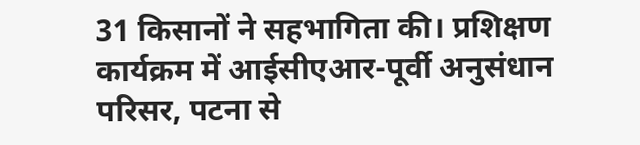31 किसानों ने सहभागिता की। प्रशिक्षण कार्यक्रम में आईसीएआर-पूर्वी अनुसंधान परिसर, पटना से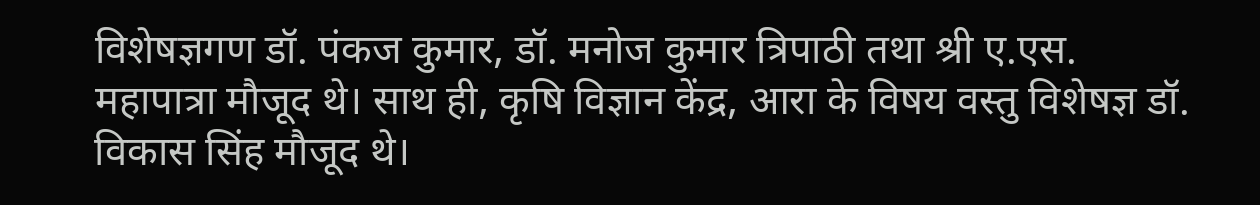विशेषज्ञगण डॉ. पंकज कुमार, डॉ. मनोज कुमार त्रिपाठी तथा श्री ए.एस. महापात्रा मौजूद थे। साथ ही, कृषि विज्ञान केंद्र, आरा के विषय वस्तु विशेषज्ञ डॉ. विकास सिंह मौजूद थे।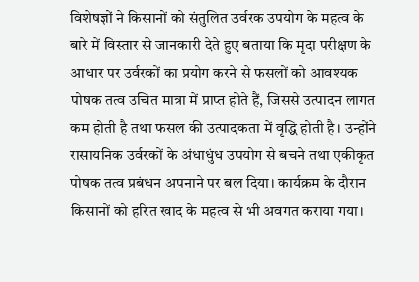विशेषज्ञों ने किसानों को संतुलित उर्वरक उपयोग के महत्व के बारे में विस्तार से जानकारी देते हुए बताया कि मृदा परीक्षण के आधार पर उर्वरकों का प्रयोग करने से फसलों को आवश्यक पोषक तत्व उचित मात्रा में प्राप्त होते हैं, जिससे उत्पादन लागत कम होती है तथा फसल की उत्पादकता में वृद्धि होती है। उन्होंने रासायनिक उर्वरकों के अंधाधुंध उपयोग से बचने तथा एकीकृत पोषक तत्व प्रबंधन अपनाने पर बल दिया। कार्यक्रम के दौरान किसानों को हरित खाद के महत्व से भी अवगत कराया गया।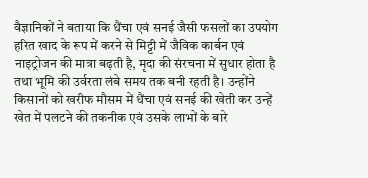वैज्ञानिकों ने बताया कि धैंचा एवं सनई जैसी फसलों का उपयोग हरित खाद के रूप में करने से मिट्टी में जैविक कार्बन एवं नाइट्रोजन की मात्रा बढ़ती है, मृदा की संरचना में सुधार होता है तथा भूमि की उर्वरता लंबे समय तक बनी रहती है। उन्होंने किसानों को खरीफ मौसम में धैंचा एवं सनई की खेती कर उन्हें खेत में पलटने की तकनीक एवं उसके लाभों के बारे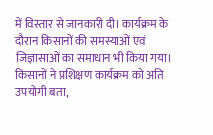में विस्तार से जानकारी दी। कार्यक्रम के दौरान किसानों की समस्याओं एवं जिज्ञासाओं का समाधान भी किया गया। किसानों ने प्रशिक्षण कार्यक्रम को अति उपयोगी बता,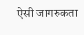ऐसी जागरुकता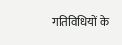गतिविधियों के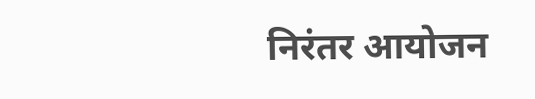निरंतर आयोजन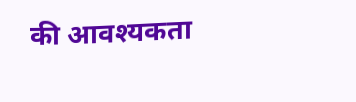की आवश्यकता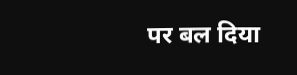पर बल दिया